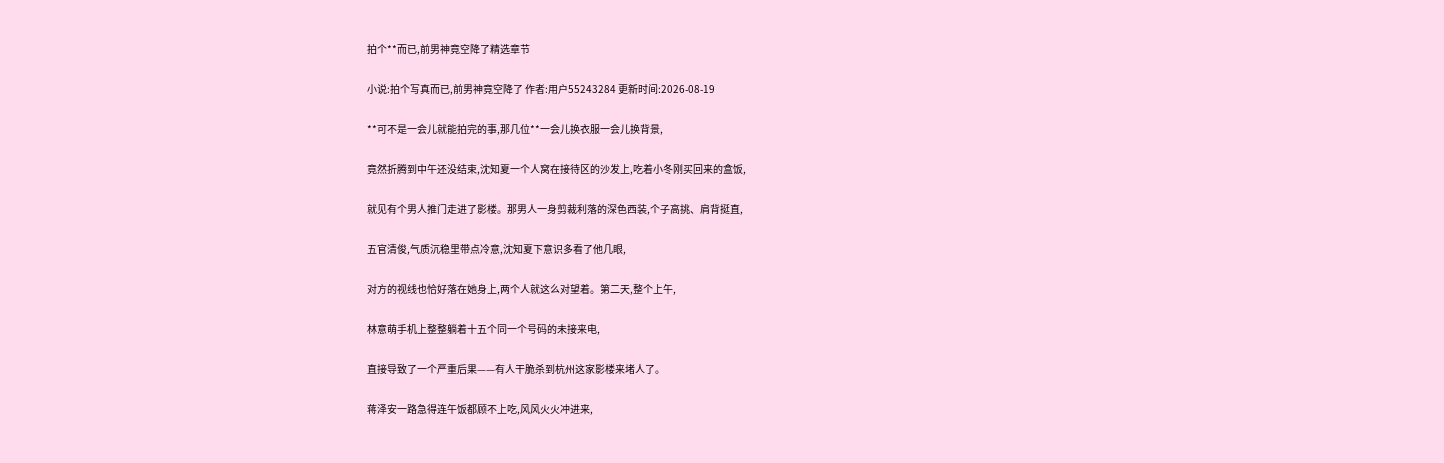拍个**而已,前男神竟空降了精选章节

小说:拍个写真而已,前男神竟空降了 作者:用户55243284 更新时间:2026-08-19

**可不是一会儿就能拍完的事,那几位**一会儿换衣服一会儿换背景,

竟然折腾到中午还没结束,沈知夏一个人窝在接待区的沙发上,吃着小冬刚买回来的盒饭,

就见有个男人推门走进了影楼。那男人一身剪裁利落的深色西装,个子高挑、肩背挺直,

五官清俊,气质沉稳里带点冷意,沈知夏下意识多看了他几眼,

对方的视线也恰好落在她身上,两个人就这么对望着。第二天,整个上午,

林意萌手机上整整躺着十五个同一个号码的未接来电,

直接导致了一个严重后果——有人干脆杀到杭州这家影楼来堵人了。

蒋泽安一路急得连午饭都顾不上吃,风风火火冲进来,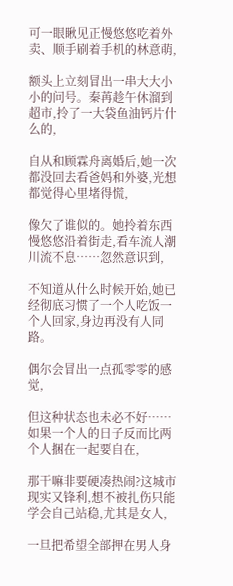可一眼瞅见正慢悠悠吃着外卖、顺手刷着手机的林意萌,

额头上立刻冒出一串大大小小的问号。秦苒趁午休溜到超市,拎了一大袋鱼油钙片什么的,

自从和顾霖舟离婚后,她一次都没回去看爸妈和外婆,光想都觉得心里堵得慌,

像欠了谁似的。她拎着东西慢悠悠沿着街走,看车流人潮川流不息……忽然意识到,

不知道从什么时候开始,她已经彻底习惯了一个人吃饭一个人回家,身边再没有人同路。

偶尔会冒出一点孤零零的感觉,

但这种状态也未必不好……如果一个人的日子反而比两个人捆在一起要自在,

那干嘛非要硬凑热闹?这城市现实又锋利,想不被扎伤只能学会自己站稳,尤其是女人,

一旦把希望全部押在男人身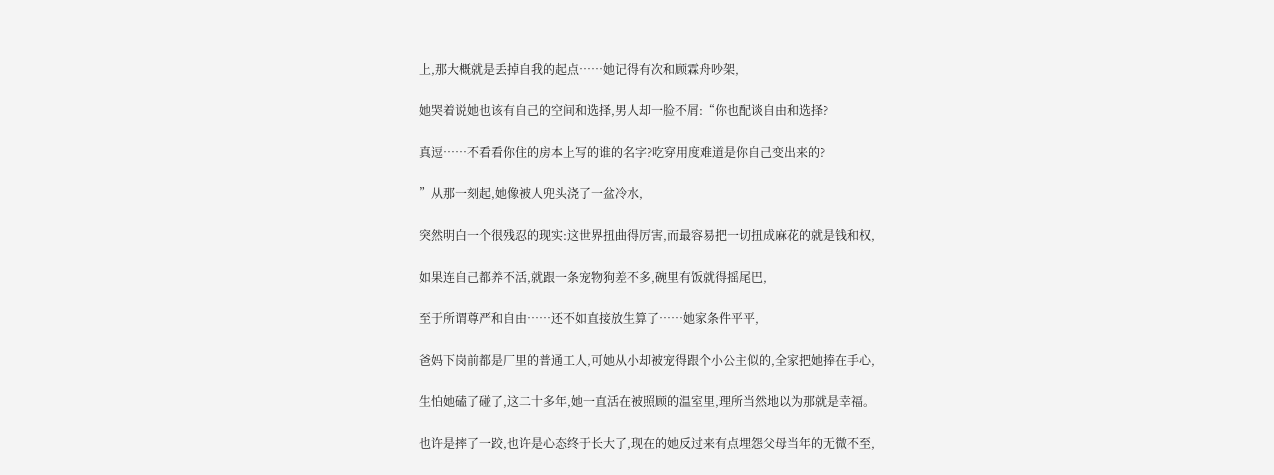上,那大概就是丢掉自我的起点……她记得有次和顾霖舟吵架,

她哭着说她也该有自己的空间和选择,男人却一脸不屑:“你也配谈自由和选择?

真逗……不看看你住的房本上写的谁的名字?吃穿用度难道是你自己变出来的?

”从那一刻起,她像被人兜头浇了一盆冷水,

突然明白一个很残忍的现实:这世界扭曲得厉害,而最容易把一切扭成麻花的就是钱和权,

如果连自己都养不活,就跟一条宠物狗差不多,碗里有饭就得摇尾巴,

至于所谓尊严和自由……还不如直接放生算了……她家条件平平,

爸妈下岗前都是厂里的普通工人,可她从小却被宠得跟个小公主似的,全家把她捧在手心,

生怕她磕了碰了,这二十多年,她一直活在被照顾的温室里,理所当然地以为那就是幸福。

也许是摔了一跤,也许是心态终于长大了,现在的她反过来有点埋怨父母当年的无微不至,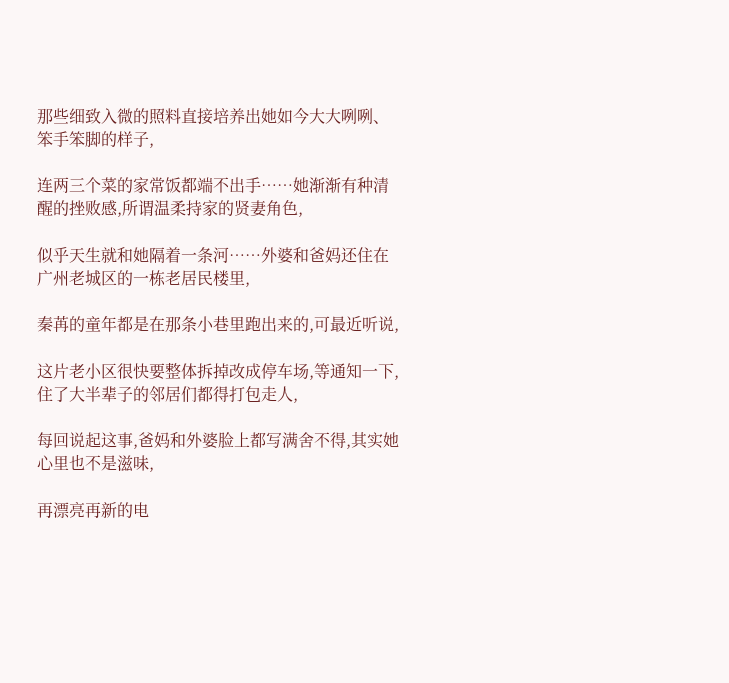那些细致入微的照料直接培养出她如今大大咧咧、笨手笨脚的样子,

连两三个菜的家常饭都端不出手……她渐渐有种清醒的挫败感,所谓温柔持家的贤妻角色,

似乎天生就和她隔着一条河……外婆和爸妈还住在广州老城区的一栋老居民楼里,

秦苒的童年都是在那条小巷里跑出来的,可最近听说,

这片老小区很快要整体拆掉改成停车场,等通知一下,住了大半辈子的邻居们都得打包走人,

每回说起这事,爸妈和外婆脸上都写满舍不得,其实她心里也不是滋味,

再漂亮再新的电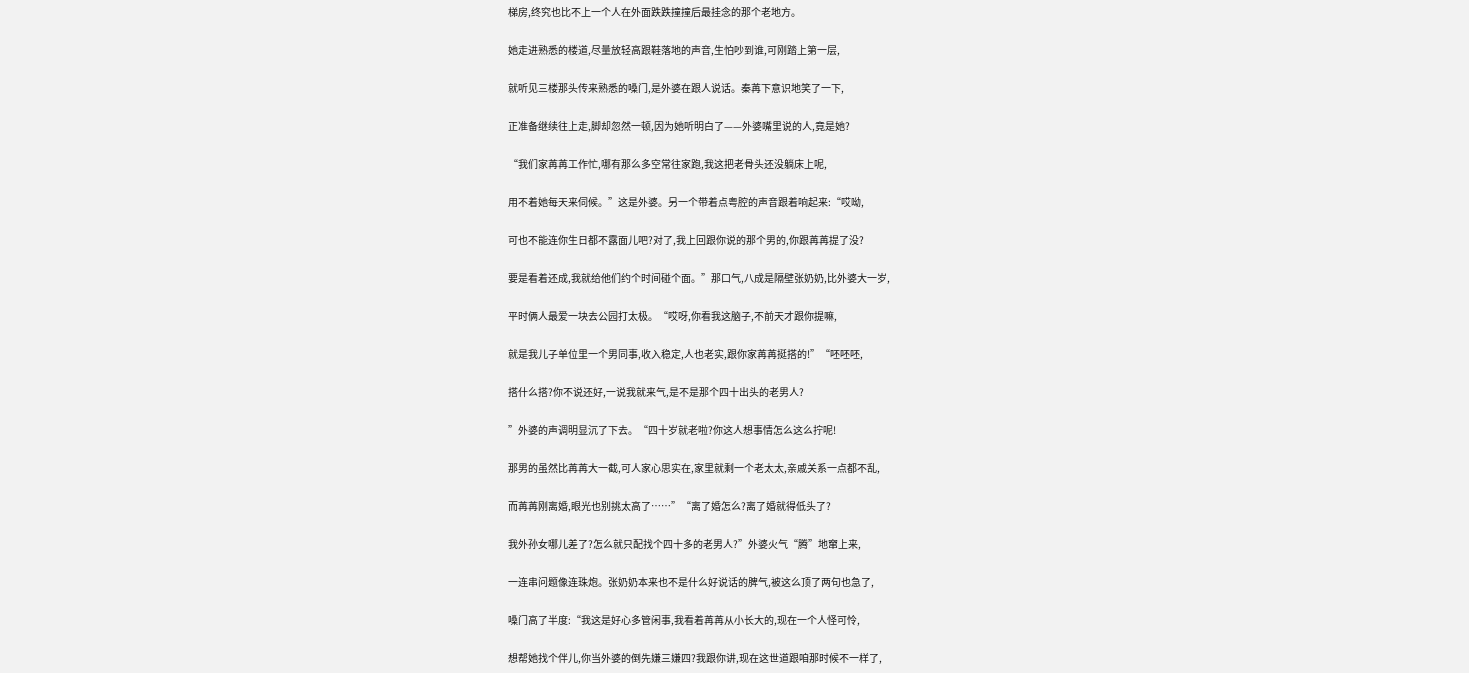梯房,终究也比不上一个人在外面跌跌撞撞后最挂念的那个老地方。

她走进熟悉的楼道,尽量放轻高跟鞋落地的声音,生怕吵到谁,可刚踏上第一层,

就听见三楼那头传来熟悉的嗓门,是外婆在跟人说话。秦苒下意识地笑了一下,

正准备继续往上走,脚却忽然一顿,因为她听明白了——外婆嘴里说的人,竟是她?

“我们家苒苒工作忙,哪有那么多空常往家跑,我这把老骨头还没躺床上呢,

用不着她每天来伺候。”这是外婆。另一个带着点粤腔的声音跟着响起来:“哎呦,

可也不能连你生日都不露面儿吧?对了,我上回跟你说的那个男的,你跟苒苒提了没?

要是看着还成,我就给他们约个时间碰个面。”那口气,八成是隔壁张奶奶,比外婆大一岁,

平时俩人最爱一块去公园打太极。“哎呀,你看我这脑子,不前天才跟你提嘛,

就是我儿子单位里一个男同事,收入稳定,人也老实,跟你家苒苒挺搭的!”“呸呸呸,

搭什么搭?你不说还好,一说我就来气,是不是那个四十出头的老男人?

”外婆的声调明显沉了下去。“四十岁就老啦?你这人想事情怎么这么拧呢!

那男的虽然比苒苒大一截,可人家心思实在,家里就剩一个老太太,亲戚关系一点都不乱,

而苒苒刚离婚,眼光也别挑太高了……”“离了婚怎么?离了婚就得低头了?

我外孙女哪儿差了?怎么就只配找个四十多的老男人?”外婆火气“腾”地窜上来,

一连串问题像连珠炮。张奶奶本来也不是什么好说话的脾气,被这么顶了两句也急了,

嗓门高了半度:“我这是好心多管闲事,我看着苒苒从小长大的,现在一个人怪可怜,

想帮她找个伴儿,你当外婆的倒先嫌三嫌四?我跟你讲,现在这世道跟咱那时候不一样了,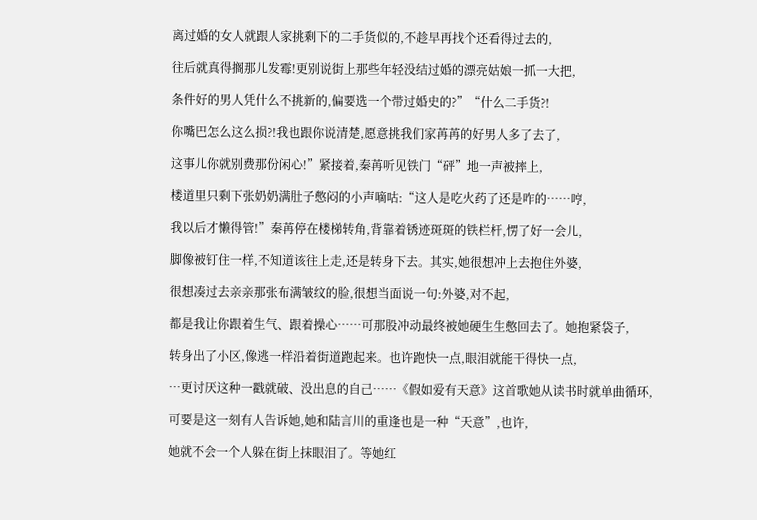离过婚的女人就跟人家挑剩下的二手货似的,不趁早再找个还看得过去的,

往后就真得搁那儿发霉!更别说街上那些年轻没结过婚的漂亮姑娘一抓一大把,

条件好的男人凭什么不挑新的,偏要选一个带过婚史的?”“什么二手货?!

你嘴巴怎么这么损?!我也跟你说清楚,愿意挑我们家苒苒的好男人多了去了,

这事儿你就别费那份闲心!”紧接着,秦苒听见铁门“砰”地一声被摔上,

楼道里只剩下张奶奶满肚子憋闷的小声嘀咕:“这人是吃火药了还是咋的……哼,

我以后才懒得管!”秦苒停在楼梯转角,背靠着锈迹斑斑的铁栏杆,愣了好一会儿,

脚像被钉住一样,不知道该往上走,还是转身下去。其实,她很想冲上去抱住外婆,

很想凑过去亲亲那张布满皱纹的脸,很想当面说一句:外婆,对不起,

都是我让你跟着生气、跟着操心……可那股冲动最终被她硬生生憋回去了。她抱紧袋子,

转身出了小区,像逃一样沿着街道跑起来。也许跑快一点,眼泪就能干得快一点,

…更讨厌这种一戳就破、没出息的自己……《假如爱有天意》这首歌她从读书时就单曲循环,

可要是这一刻有人告诉她,她和陆言川的重逢也是一种“天意”,也许,

她就不会一个人躲在街上抹眼泪了。等她红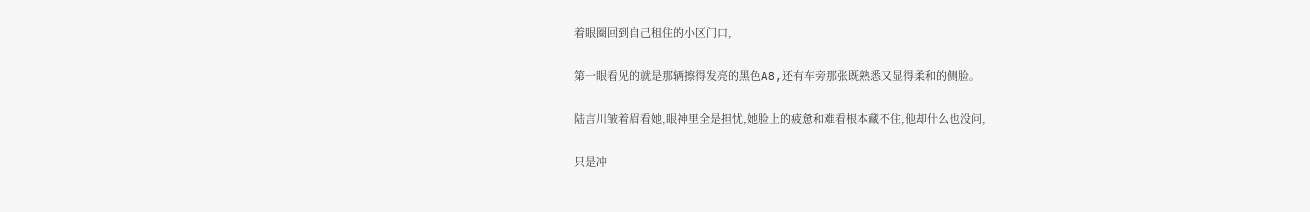着眼圈回到自己租住的小区门口,

第一眼看见的就是那辆擦得发亮的黑色A8,还有车旁那张既熟悉又显得柔和的侧脸。

陆言川皱着眉看她,眼神里全是担忧,她脸上的疲惫和难看根本藏不住,他却什么也没问,

只是冲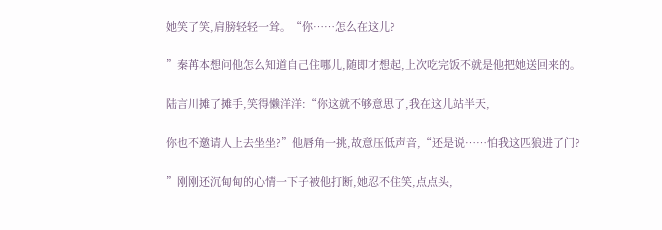她笑了笑,肩膀轻轻一耸。“你……怎么在这儿?

”秦苒本想问他怎么知道自己住哪儿,随即才想起,上次吃完饭不就是他把她送回来的。

陆言川摊了摊手,笑得懒洋洋:“你这就不够意思了,我在这儿站半天,

你也不邀请人上去坐坐?”他唇角一挑,故意压低声音,“还是说……怕我这匹狼进了门?

”刚刚还沉甸甸的心情一下子被他打断,她忍不住笑,点点头,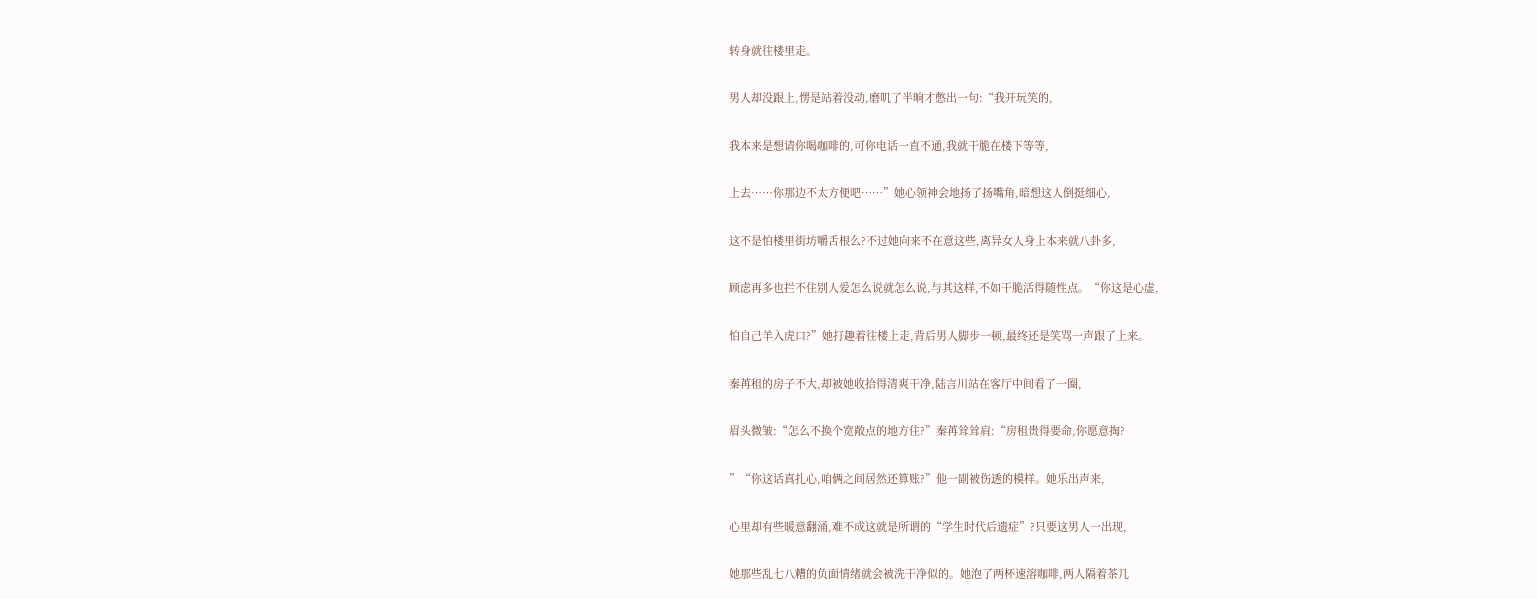转身就往楼里走。

男人却没跟上,愣是站着没动,磨叽了半晌才憋出一句:“我开玩笑的,

我本来是想请你喝咖啡的,可你电话一直不通,我就干脆在楼下等等,

上去……你那边不太方便吧……”她心领神会地扬了扬嘴角,暗想这人倒挺细心,

这不是怕楼里街坊嚼舌根么?不过她向来不在意这些,离异女人身上本来就八卦多,

顾虑再多也拦不住别人爱怎么说就怎么说,与其这样,不如干脆活得随性点。“你这是心虚,

怕自己羊入虎口?”她打趣着往楼上走,背后男人脚步一顿,最终还是笑骂一声跟了上来。

秦苒租的房子不大,却被她收拾得清爽干净,陆言川站在客厅中间看了一圈,

眉头微皱:“怎么不换个宽敞点的地方住?”秦苒耸耸肩:“房租贵得要命,你愿意掏?

”“你这话真扎心,咱俩之间居然还算账?”他一副被伤透的模样。她乐出声来,

心里却有些暖意翻涌,难不成这就是所谓的“学生时代后遗症”?只要这男人一出现,

她那些乱七八糟的负面情绪就会被洗干净似的。她泡了两杯速溶咖啡,两人隔着茶几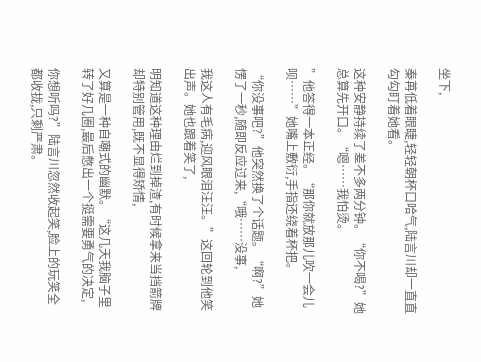坐下,

秦苒低着眼睫,轻轻朝杯口哈气,陆言川却一直直勾勾盯着她看。

这种安静持续了差不多两分钟。“你不喝?”她总算先开口。“嗯……我怕烫。

”他答得一本正经。“那你就放那儿吹一会儿呗……”她嘴上敷衍,手指还绕着杯把。

“你没事吧?”他突然换了个话题。“啊?”她愣了一秒,随即反应过来,“哦……没事,

我这人有毛病,迎风眼泪汪汪。”这回轮到他笑出声。她也跟着笑了,

明知道这种理由烂到掉渣,有时候拿来当挡箭牌却特别管用,既不显得矫情,

又算是一种自嘲式的幽默。“这几天我脑子里转了好几圈,最后憋出一个挺需要勇气的决定,

你想听吗?”陆言川忽然收起笑,脸上的玩笑全都收拢,只剩严肃。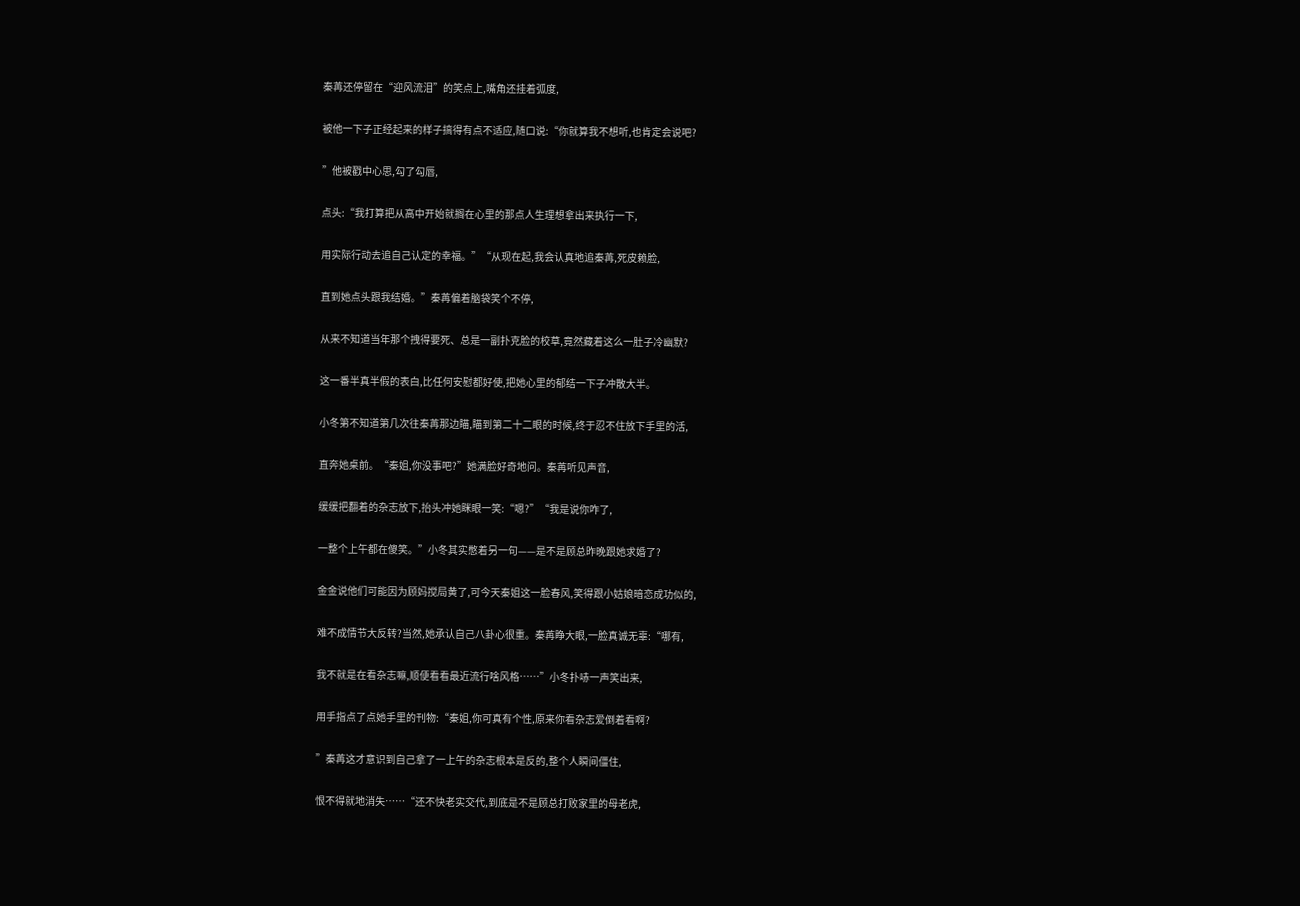秦苒还停留在“迎风流泪”的笑点上,嘴角还挂着弧度,

被他一下子正经起来的样子搞得有点不适应,随口说:“你就算我不想听,也肯定会说吧?

”他被戳中心思,勾了勾唇,

点头:“我打算把从高中开始就搁在心里的那点人生理想拿出来执行一下,

用实际行动去追自己认定的幸福。”“从现在起,我会认真地追秦苒,死皮赖脸,

直到她点头跟我结婚。”秦苒偏着脑袋笑个不停,

从来不知道当年那个拽得要死、总是一副扑克脸的校草,竟然藏着这么一肚子冷幽默?

这一番半真半假的表白,比任何安慰都好使,把她心里的郁结一下子冲散大半。

小冬第不知道第几次往秦苒那边瞄,瞄到第二十二眼的时候,终于忍不住放下手里的活,

直奔她桌前。“秦姐,你没事吧?”她满脸好奇地问。秦苒听见声音,

缓缓把翻着的杂志放下,抬头冲她眯眼一笑:“嗯?”“我是说你咋了,

一整个上午都在傻笑。”小冬其实憋着另一句——是不是顾总昨晚跟她求婚了?

金金说他们可能因为顾妈搅局黄了,可今天秦姐这一脸春风,笑得跟小姑娘暗恋成功似的,

难不成情节大反转?当然,她承认自己八卦心很重。秦苒睁大眼,一脸真诚无辜:“哪有,

我不就是在看杂志嘛,顺便看看最近流行啥风格……”小冬扑哧一声笑出来,

用手指点了点她手里的刊物:“秦姐,你可真有个性,原来你看杂志爱倒着看啊?

”秦苒这才意识到自己拿了一上午的杂志根本是反的,整个人瞬间僵住,

恨不得就地消失……“还不快老实交代,到底是不是顾总打败家里的母老虎,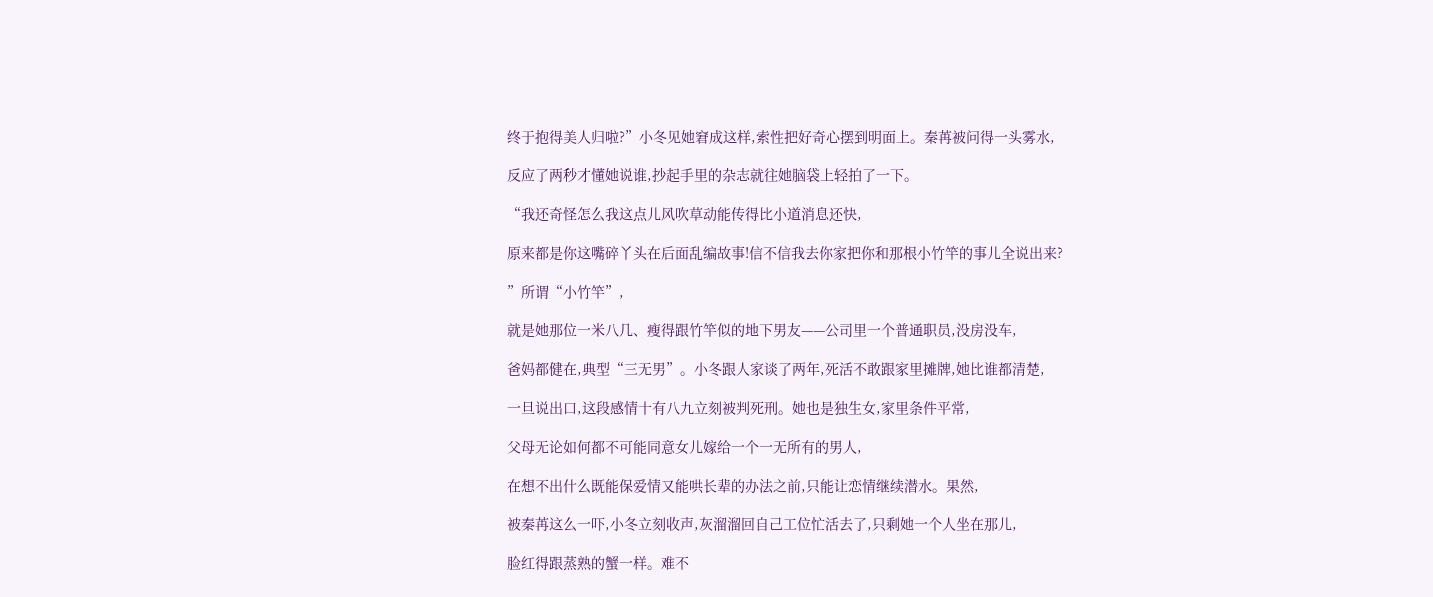终于抱得美人归啦?”小冬见她窘成这样,索性把好奇心摆到明面上。秦苒被问得一头雾水,

反应了两秒才懂她说谁,抄起手里的杂志就往她脑袋上轻拍了一下。

“我还奇怪怎么我这点儿风吹草动能传得比小道消息还快,

原来都是你这嘴碎丫头在后面乱编故事!信不信我去你家把你和那根小竹竿的事儿全说出来?

”所谓“小竹竿”,

就是她那位一米八几、瘦得跟竹竿似的地下男友——公司里一个普通职员,没房没车,

爸妈都健在,典型“三无男”。小冬跟人家谈了两年,死活不敢跟家里摊牌,她比谁都清楚,

一旦说出口,这段感情十有八九立刻被判死刑。她也是独生女,家里条件平常,

父母无论如何都不可能同意女儿嫁给一个一无所有的男人,

在想不出什么既能保爱情又能哄长辈的办法之前,只能让恋情继续潜水。果然,

被秦苒这么一吓,小冬立刻收声,灰溜溜回自己工位忙活去了,只剩她一个人坐在那儿,

脸红得跟蒸熟的蟹一样。难不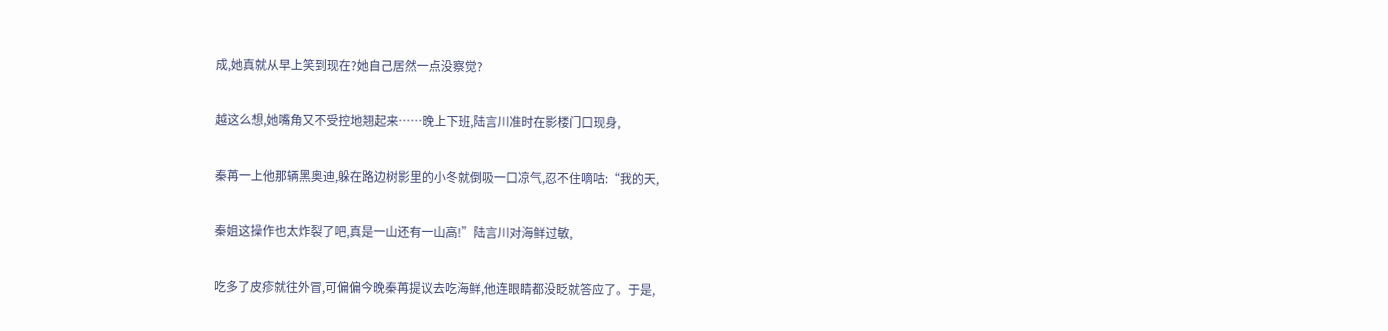成,她真就从早上笑到现在?她自己居然一点没察觉?

越这么想,她嘴角又不受控地翘起来……晚上下班,陆言川准时在影楼门口现身,

秦苒一上他那辆黑奥迪,躲在路边树影里的小冬就倒吸一口凉气,忍不住嘀咕:“我的天,

秦姐这操作也太炸裂了吧,真是一山还有一山高!”陆言川对海鲜过敏,

吃多了皮疹就往外冒,可偏偏今晚秦苒提议去吃海鲜,他连眼睛都没眨就答应了。于是,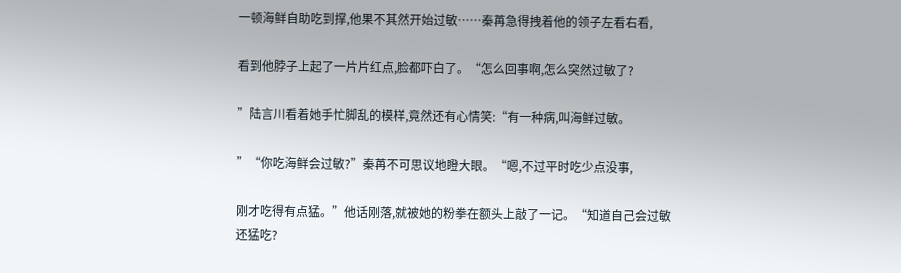一顿海鲜自助吃到撑,他果不其然开始过敏……秦苒急得拽着他的领子左看右看,

看到他脖子上起了一片片红点,脸都吓白了。“怎么回事啊,怎么突然过敏了?

”陆言川看着她手忙脚乱的模样,竟然还有心情笑:“有一种病,叫海鲜过敏。

”“你吃海鲜会过敏?”秦苒不可思议地瞪大眼。“嗯,不过平时吃少点没事,

刚才吃得有点猛。”他话刚落,就被她的粉拳在额头上敲了一记。“知道自己会过敏还猛吃?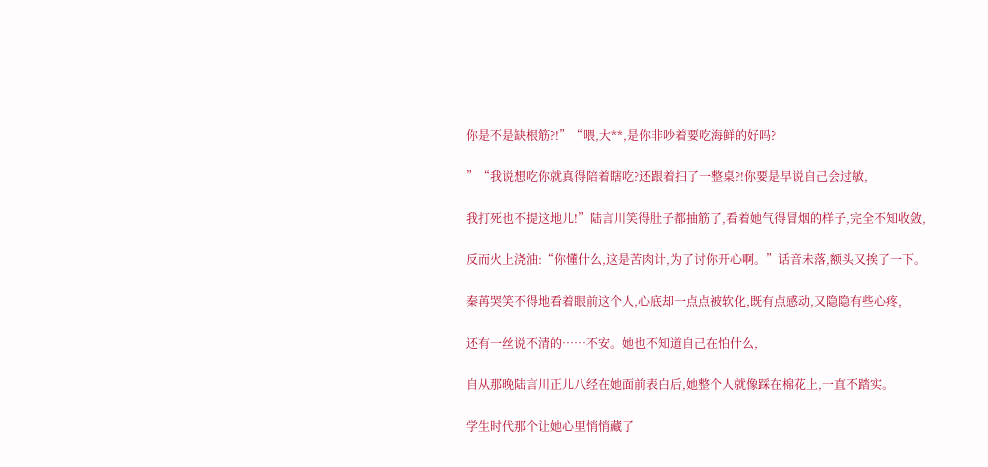你是不是缺根筋?!”“喂,大**,是你非吵着要吃海鲜的好吗?

”“我说想吃你就真得陪着瞎吃?还跟着扫了一整桌?!你要是早说自己会过敏,

我打死也不提这地儿!”陆言川笑得肚子都抽筋了,看着她气得冒烟的样子,完全不知收敛,

反而火上浇油:“你懂什么,这是苦肉计,为了讨你开心啊。”话音未落,额头又挨了一下。

秦苒哭笑不得地看着眼前这个人,心底却一点点被软化,既有点感动,又隐隐有些心疼,

还有一丝说不清的……不安。她也不知道自己在怕什么,

自从那晚陆言川正儿八经在她面前表白后,她整个人就像踩在棉花上,一直不踏实。

学生时代那个让她心里悄悄藏了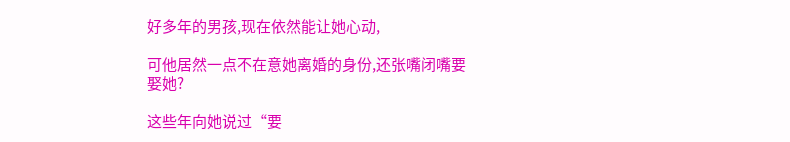好多年的男孩,现在依然能让她心动,

可他居然一点不在意她离婚的身份,还张嘴闭嘴要娶她?

这些年向她说过“要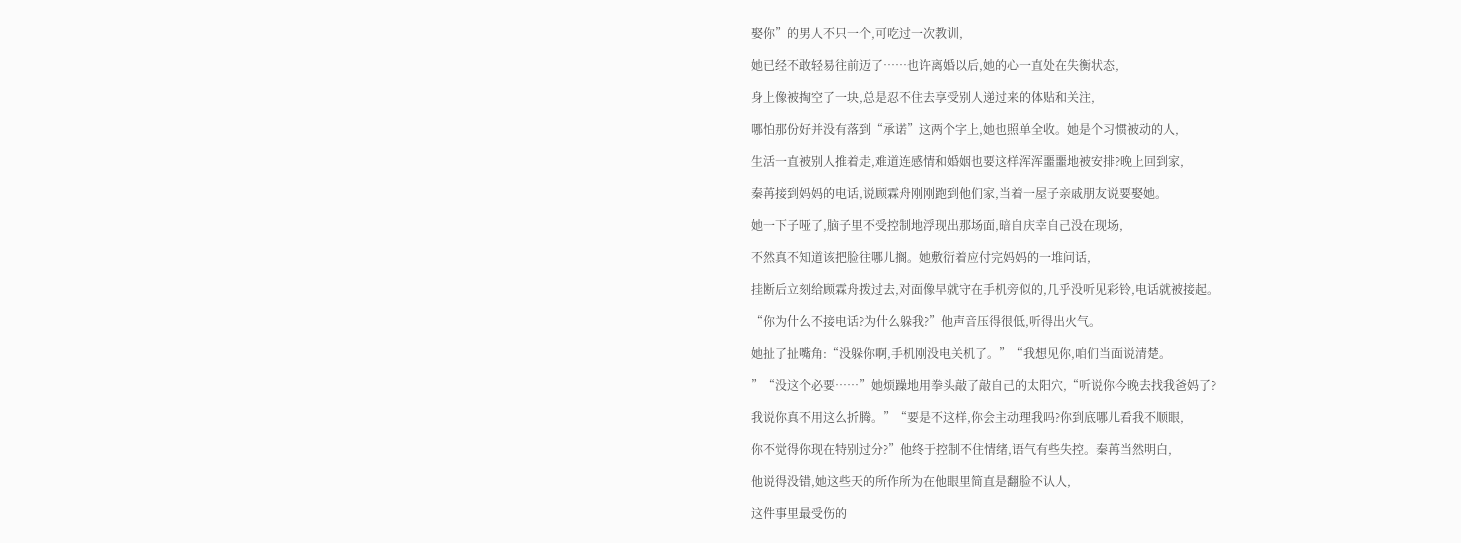娶你”的男人不只一个,可吃过一次教训,

她已经不敢轻易往前迈了……也许离婚以后,她的心一直处在失衡状态,

身上像被掏空了一块,总是忍不住去享受别人递过来的体贴和关注,

哪怕那份好并没有落到“承诺”这两个字上,她也照单全收。她是个习惯被动的人,

生活一直被别人推着走,难道连感情和婚姻也要这样浑浑噩噩地被安排?晚上回到家,

秦苒接到妈妈的电话,说顾霖舟刚刚跑到他们家,当着一屋子亲戚朋友说要娶她。

她一下子哑了,脑子里不受控制地浮现出那场面,暗自庆幸自己没在现场,

不然真不知道该把脸往哪儿搁。她敷衍着应付完妈妈的一堆问话,

挂断后立刻给顾霖舟拨过去,对面像早就守在手机旁似的,几乎没听见彩铃,电话就被接起。

“你为什么不接电话?为什么躲我?”他声音压得很低,听得出火气。

她扯了扯嘴角:“没躲你啊,手机刚没电关机了。”“我想见你,咱们当面说清楚。

”“没这个必要……”她烦躁地用拳头敲了敲自己的太阳穴,“听说你今晚去找我爸妈了?

我说你真不用这么折腾。”“要是不这样,你会主动理我吗?你到底哪儿看我不顺眼,

你不觉得你现在特别过分?”他终于控制不住情绪,语气有些失控。秦苒当然明白,

他说得没错,她这些天的所作所为在他眼里简直是翻脸不认人,

这件事里最受伤的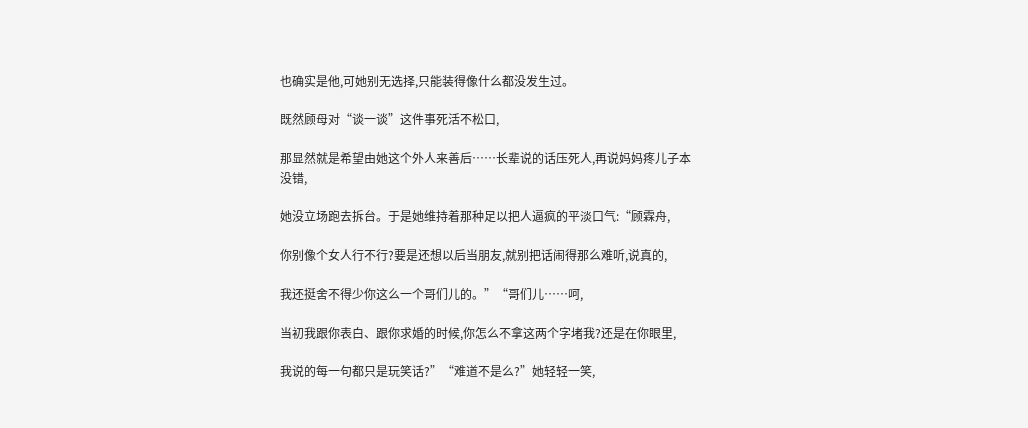也确实是他,可她别无选择,只能装得像什么都没发生过。

既然顾母对“谈一谈”这件事死活不松口,

那显然就是希望由她这个外人来善后……长辈说的话压死人,再说妈妈疼儿子本没错,

她没立场跑去拆台。于是她维持着那种足以把人逼疯的平淡口气:“顾霖舟,

你别像个女人行不行?要是还想以后当朋友,就别把话闹得那么难听,说真的,

我还挺舍不得少你这么一个哥们儿的。”“哥们儿……呵,

当初我跟你表白、跟你求婚的时候,你怎么不拿这两个字堵我?还是在你眼里,

我说的每一句都只是玩笑话?”“难道不是么?”她轻轻一笑,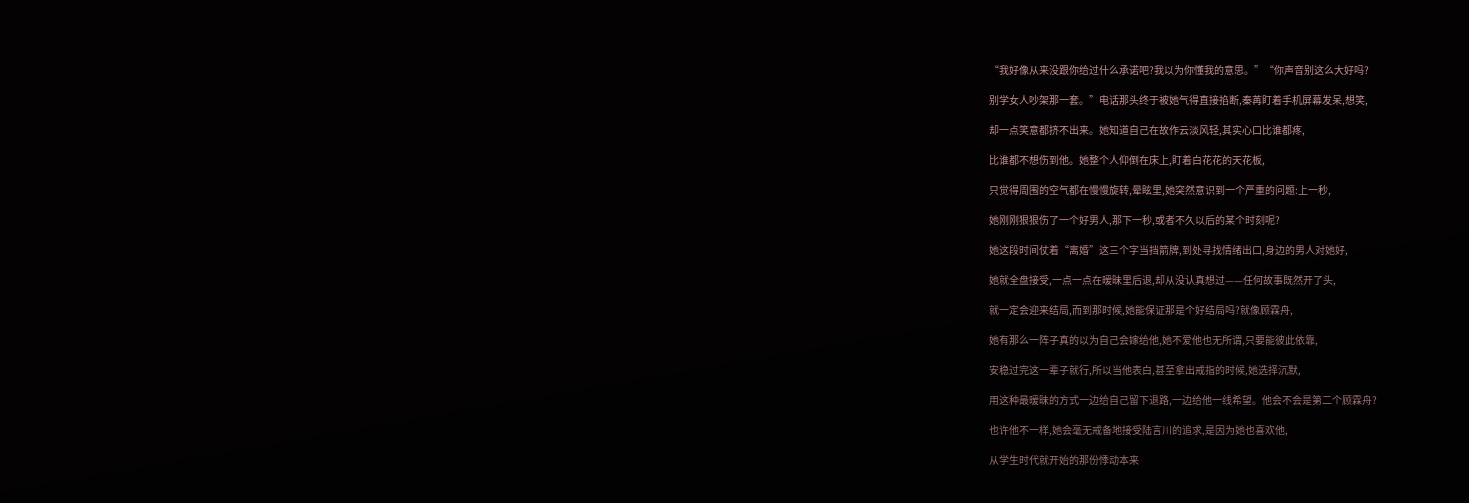“我好像从来没跟你给过什么承诺吧?我以为你懂我的意思。”“你声音别这么大好吗?

别学女人吵架那一套。”电话那头终于被她气得直接掐断,秦苒盯着手机屏幕发呆,想笑,

却一点笑意都挤不出来。她知道自己在故作云淡风轻,其实心口比谁都疼,

比谁都不想伤到他。她整个人仰倒在床上,盯着白花花的天花板,

只觉得周围的空气都在慢慢旋转,晕眩里,她突然意识到一个严重的问题:上一秒,

她刚刚狠狠伤了一个好男人,那下一秒,或者不久以后的某个时刻呢?

她这段时间仗着“离婚”这三个字当挡箭牌,到处寻找情绪出口,身边的男人对她好,

她就全盘接受,一点一点在暧昧里后退,却从没认真想过——任何故事既然开了头,

就一定会迎来结局,而到那时候,她能保证那是个好结局吗?就像顾霖舟,

她有那么一阵子真的以为自己会嫁给他,她不爱他也无所谓,只要能彼此依靠,

安稳过完这一辈子就行,所以当他表白,甚至拿出戒指的时候,她选择沉默,

用这种最暧昧的方式一边给自己留下退路,一边给他一线希望。他会不会是第二个顾霖舟?

也许他不一样,她会毫无戒备地接受陆言川的追求,是因为她也喜欢他,

从学生时代就开始的那份悸动本来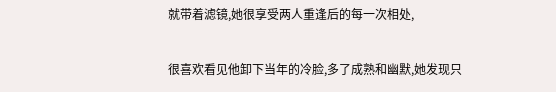就带着滤镜,她很享受两人重逢后的每一次相处,

很喜欢看见他卸下当年的冷脸,多了成熟和幽默,她发现只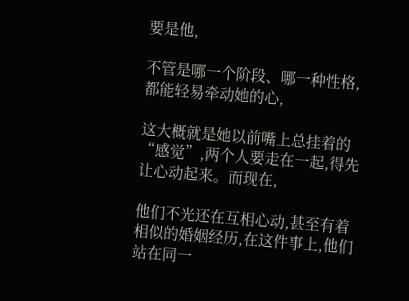要是他,

不管是哪一个阶段、哪一种性格,都能轻易牵动她的心,

这大概就是她以前嘴上总挂着的“感觉”,两个人要走在一起,得先让心动起来。而现在,

他们不光还在互相心动,甚至有着相似的婚姻经历,在这件事上,他们站在同一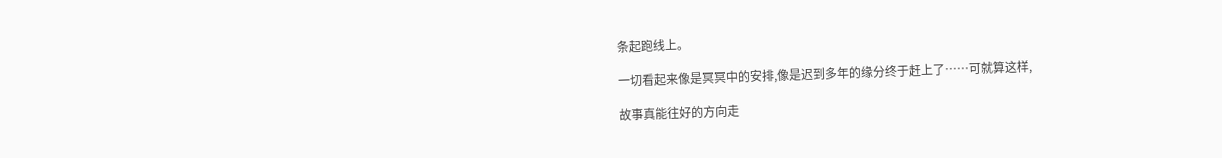条起跑线上。

一切看起来像是冥冥中的安排,像是迟到多年的缘分终于赶上了……可就算这样,

故事真能往好的方向走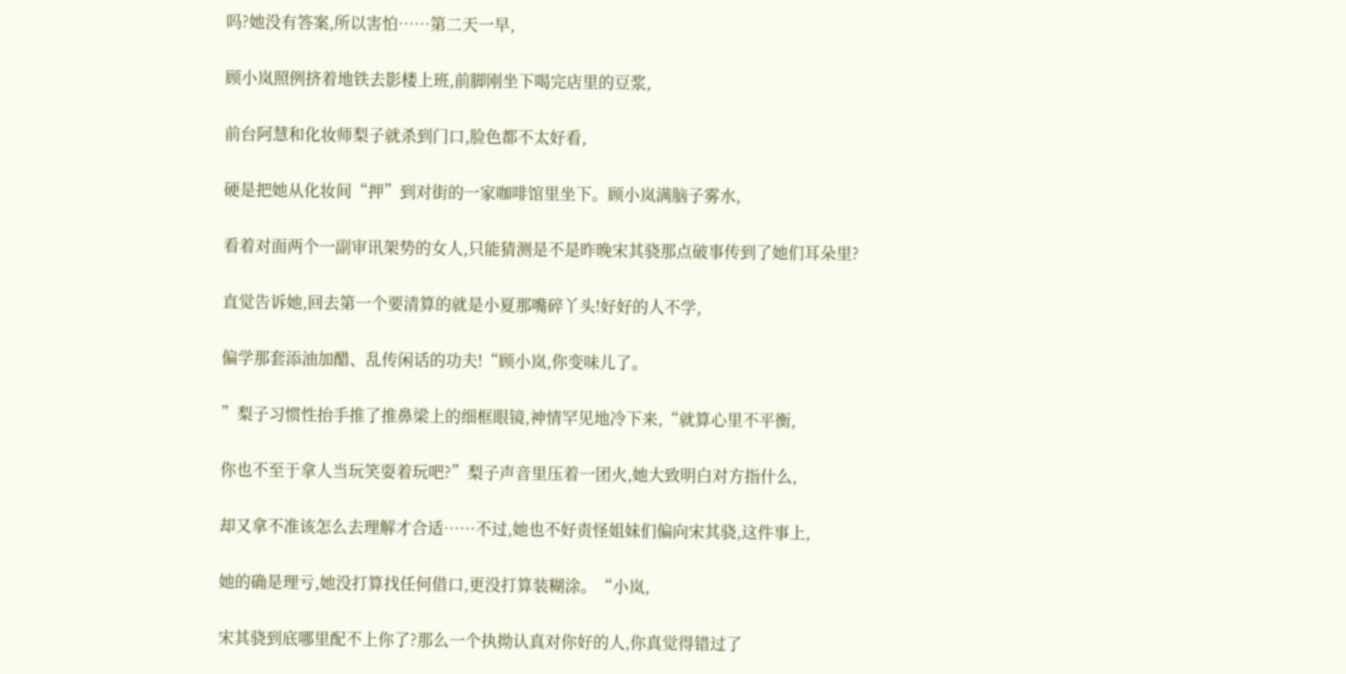吗?她没有答案,所以害怕……第二天一早,

顾小岚照例挤着地铁去影楼上班,前脚刚坐下喝完店里的豆浆,

前台阿慧和化妆师梨子就杀到门口,脸色都不太好看,

硬是把她从化妆间“押”到对街的一家咖啡馆里坐下。顾小岚满脑子雾水,

看着对面两个一副审讯架势的女人,只能猜测是不是昨晚宋其骁那点破事传到了她们耳朵里?

直觉告诉她,回去第一个要清算的就是小夏那嘴碎丫头!好好的人不学,

偏学那套添油加醋、乱传闲话的功夫!“顾小岚,你变味儿了。

”梨子习惯性抬手推了推鼻梁上的细框眼镜,神情罕见地冷下来,“就算心里不平衡,

你也不至于拿人当玩笑耍着玩吧?”梨子声音里压着一团火,她大致明白对方指什么,

却又拿不准该怎么去理解才合适……不过,她也不好责怪姐妹们偏向宋其骁,这件事上,

她的确是理亏,她没打算找任何借口,更没打算装糊涂。“小岚,

宋其骁到底哪里配不上你了?那么一个执拗认真对你好的人,你真觉得错过了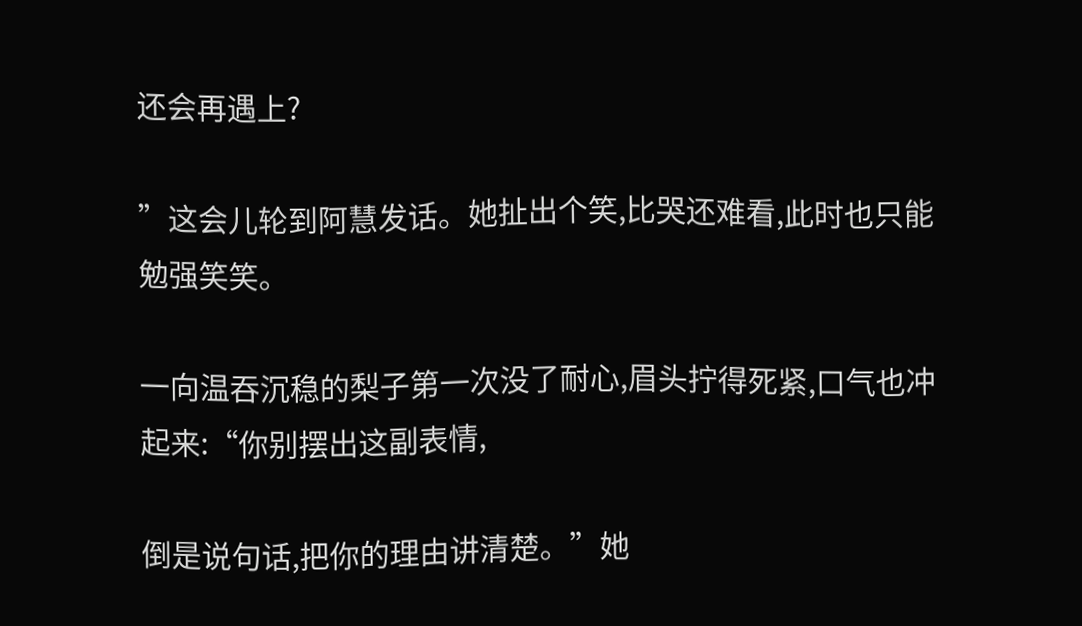还会再遇上?

”这会儿轮到阿慧发话。她扯出个笑,比哭还难看,此时也只能勉强笑笑。

一向温吞沉稳的梨子第一次没了耐心,眉头拧得死紧,口气也冲起来:“你别摆出这副表情,

倒是说句话,把你的理由讲清楚。”她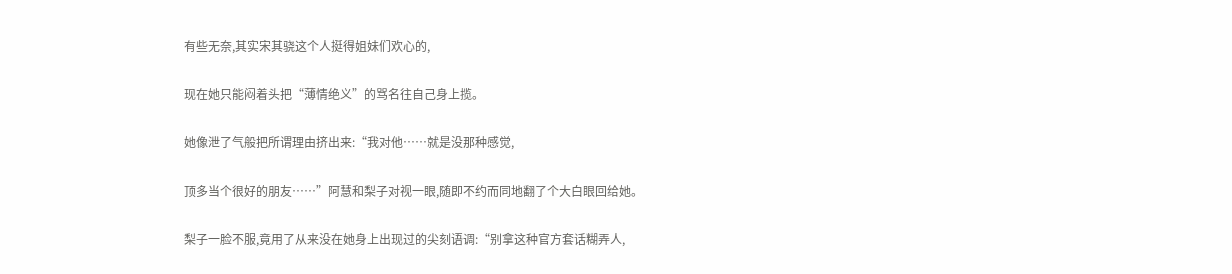有些无奈,其实宋其骁这个人挺得姐妹们欢心的,

现在她只能闷着头把“薄情绝义”的骂名往自己身上揽。

她像泄了气般把所谓理由挤出来:“我对他……就是没那种感觉,

顶多当个很好的朋友……”阿慧和梨子对视一眼,随即不约而同地翻了个大白眼回给她。

梨子一脸不服,竟用了从来没在她身上出现过的尖刻语调:“别拿这种官方套话糊弄人,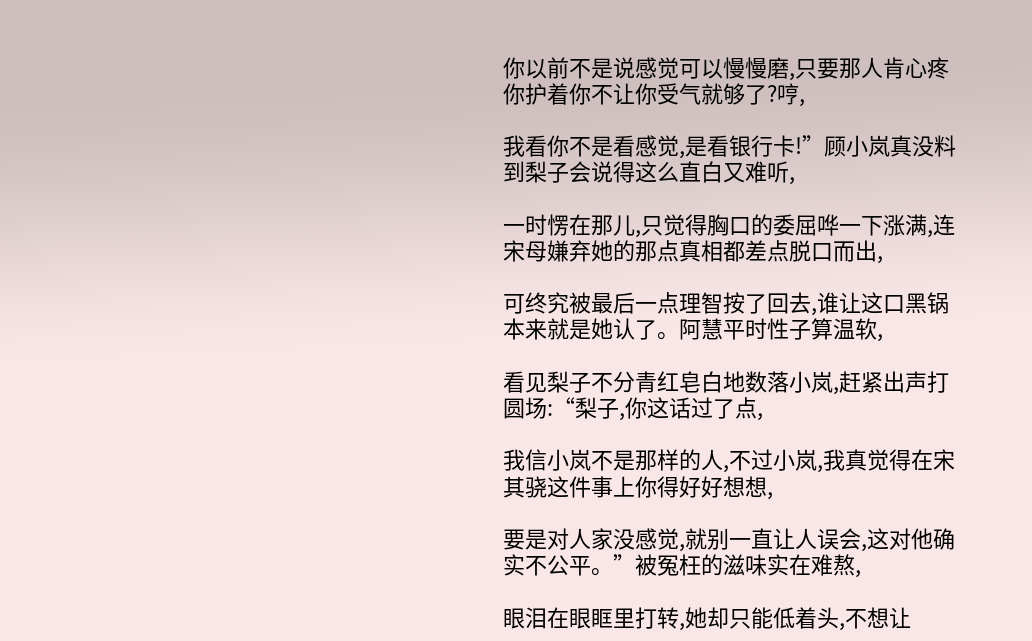你以前不是说感觉可以慢慢磨,只要那人肯心疼你护着你不让你受气就够了?哼,

我看你不是看感觉,是看银行卡!”顾小岚真没料到梨子会说得这么直白又难听,

一时愣在那儿,只觉得胸口的委屈哗一下涨满,连宋母嫌弃她的那点真相都差点脱口而出,

可终究被最后一点理智按了回去,谁让这口黑锅本来就是她认了。阿慧平时性子算温软,

看见梨子不分青红皂白地数落小岚,赶紧出声打圆场:“梨子,你这话过了点,

我信小岚不是那样的人,不过小岚,我真觉得在宋其骁这件事上你得好好想想,

要是对人家没感觉,就别一直让人误会,这对他确实不公平。”被冤枉的滋味实在难熬,

眼泪在眼眶里打转,她却只能低着头,不想让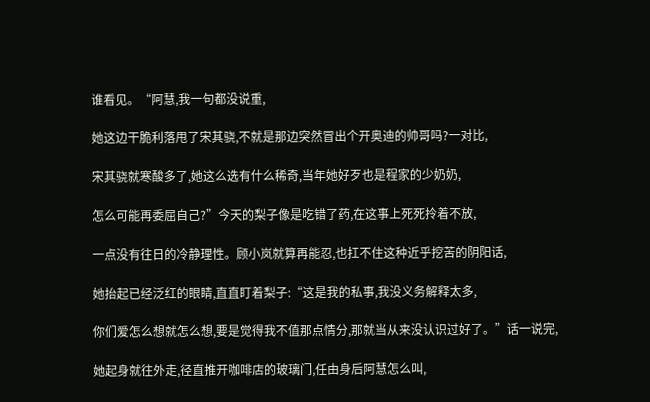谁看见。“阿慧,我一句都没说重,

她这边干脆利落甩了宋其骁,不就是那边突然冒出个开奥迪的帅哥吗?一对比,

宋其骁就寒酸多了,她这么选有什么稀奇,当年她好歹也是程家的少奶奶,

怎么可能再委屈自己?”今天的梨子像是吃错了药,在这事上死死拎着不放,

一点没有往日的冷静理性。顾小岚就算再能忍,也扛不住这种近乎挖苦的阴阳话,

她抬起已经泛红的眼睛,直直盯着梨子:“这是我的私事,我没义务解释太多,

你们爱怎么想就怎么想,要是觉得我不值那点情分,那就当从来没认识过好了。”话一说完,

她起身就往外走,径直推开咖啡店的玻璃门,任由身后阿慧怎么叫,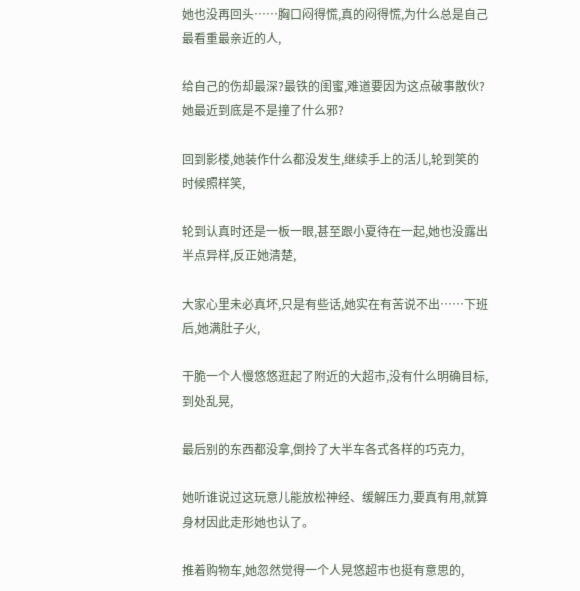她也没再回头……胸口闷得慌,真的闷得慌,为什么总是自己最看重最亲近的人,

给自己的伤却最深?最铁的闺蜜,难道要因为这点破事散伙?她最近到底是不是撞了什么邪?

回到影楼,她装作什么都没发生,继续手上的活儿,轮到笑的时候照样笑,

轮到认真时还是一板一眼,甚至跟小夏待在一起,她也没露出半点异样,反正她清楚,

大家心里未必真坏,只是有些话,她实在有苦说不出……下班后,她满肚子火,

干脆一个人慢悠悠逛起了附近的大超市,没有什么明确目标,到处乱晃,

最后别的东西都没拿,倒拎了大半车各式各样的巧克力,

她听谁说过这玩意儿能放松神经、缓解压力,要真有用,就算身材因此走形她也认了。

推着购物车,她忽然觉得一个人晃悠超市也挺有意思的,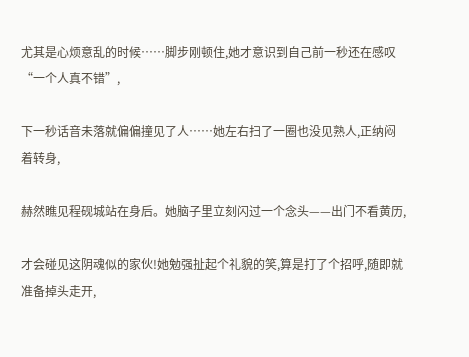尤其是心烦意乱的时候……脚步刚顿住,她才意识到自己前一秒还在感叹“一个人真不错”,

下一秒话音未落就偏偏撞见了人……她左右扫了一圈也没见熟人,正纳闷着转身,

赫然瞧见程砚城站在身后。她脑子里立刻闪过一个念头——出门不看黄历,

才会碰见这阴魂似的家伙!她勉强扯起个礼貌的笑,算是打了个招呼,随即就准备掉头走开,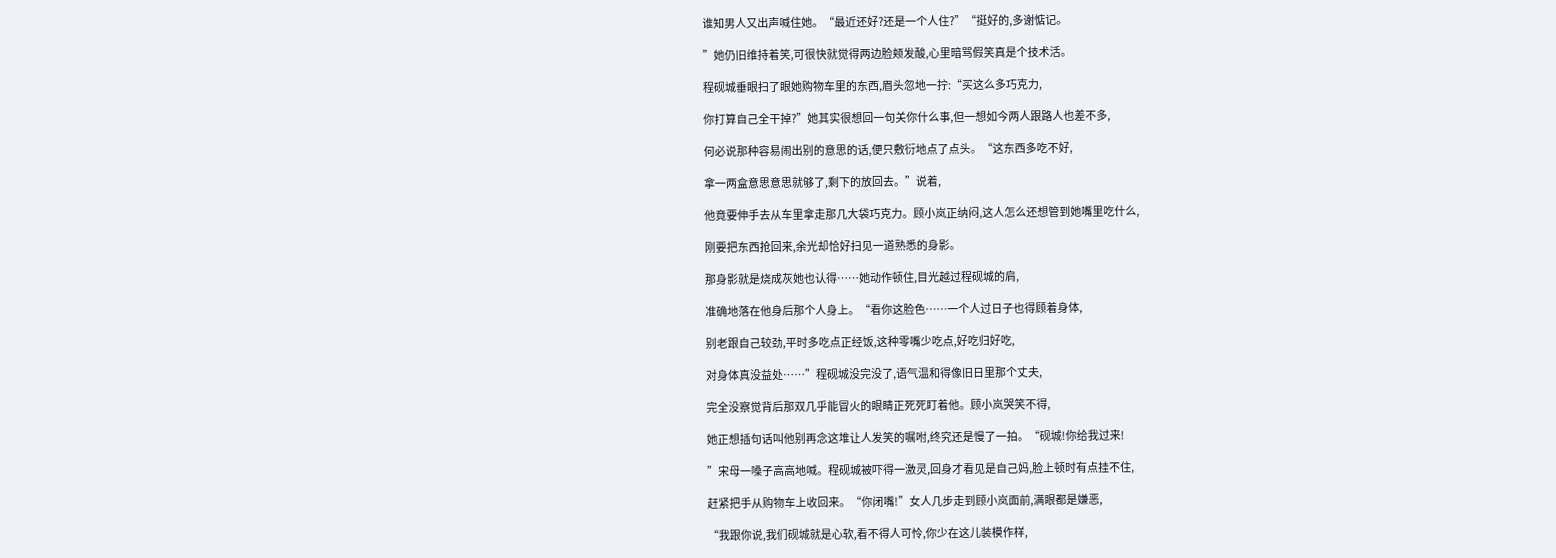谁知男人又出声喊住她。“最近还好?还是一个人住?”“挺好的,多谢惦记。

”她仍旧维持着笑,可很快就觉得两边脸颊发酸,心里暗骂假笑真是个技术活。

程砚城垂眼扫了眼她购物车里的东西,眉头忽地一拧:“买这么多巧克力,

你打算自己全干掉?”她其实很想回一句关你什么事,但一想如今两人跟路人也差不多,

何必说那种容易闹出别的意思的话,便只敷衍地点了点头。“这东西多吃不好,

拿一两盒意思意思就够了,剩下的放回去。”说着,

他竟要伸手去从车里拿走那几大袋巧克力。顾小岚正纳闷,这人怎么还想管到她嘴里吃什么,

刚要把东西抢回来,余光却恰好扫见一道熟悉的身影。

那身影就是烧成灰她也认得……她动作顿住,目光越过程砚城的肩,

准确地落在他身后那个人身上。“看你这脸色……一个人过日子也得顾着身体,

别老跟自己较劲,平时多吃点正经饭,这种零嘴少吃点,好吃归好吃,

对身体真没益处……”程砚城没完没了,语气温和得像旧日里那个丈夫,

完全没察觉背后那双几乎能冒火的眼睛正死死盯着他。顾小岚哭笑不得,

她正想插句话叫他别再念这堆让人发笑的嘱咐,终究还是慢了一拍。“砚城!你给我过来!

”宋母一嗓子高高地喊。程砚城被吓得一激灵,回身才看见是自己妈,脸上顿时有点挂不住,

赶紧把手从购物车上收回来。“你闭嘴!”女人几步走到顾小岚面前,满眼都是嫌恶,

“我跟你说,我们砚城就是心软,看不得人可怜,你少在这儿装模作样,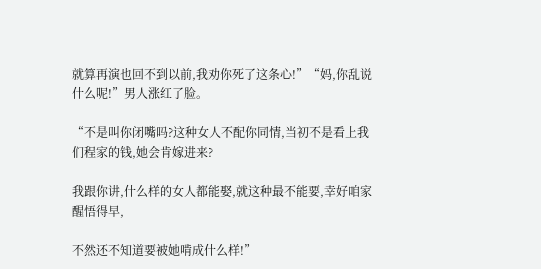就算再演也回不到以前,我劝你死了这条心!”“妈,你乱说什么呢!”男人涨红了脸。

“不是叫你闭嘴吗?这种女人不配你同情,当初不是看上我们程家的钱,她会肯嫁进来?

我跟你讲,什么样的女人都能娶,就这种最不能要,幸好咱家醒悟得早,

不然还不知道要被她啃成什么样!”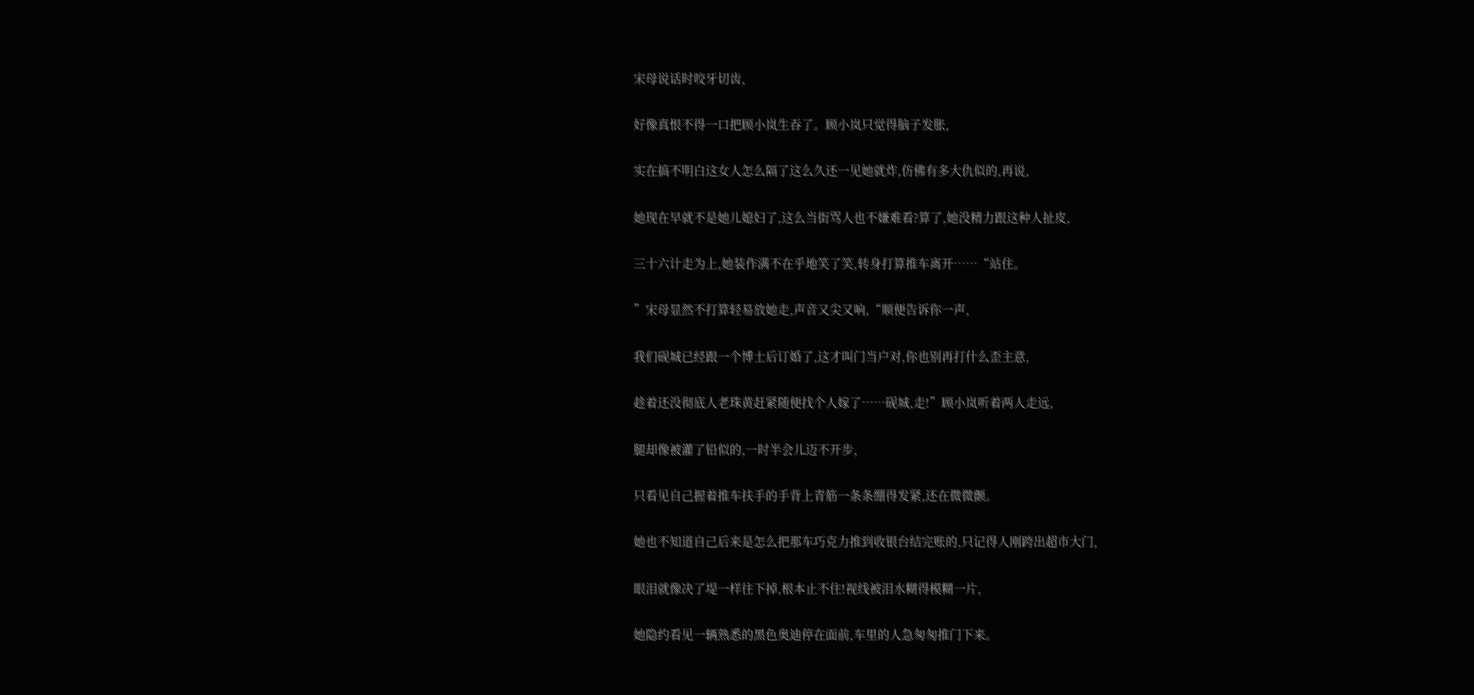宋母说话时咬牙切齿,

好像真恨不得一口把顾小岚生吞了。顾小岚只觉得脑子发胀,

实在搞不明白这女人怎么隔了这么久还一见她就炸,仿佛有多大仇似的,再说,

她现在早就不是她儿媳妇了,这么当街骂人也不嫌难看?算了,她没精力跟这种人扯皮,

三十六计走为上,她装作满不在乎地笑了笑,转身打算推车离开……“站住。

”宋母显然不打算轻易放她走,声音又尖又响,“顺便告诉你一声,

我们砚城已经跟一个博士后订婚了,这才叫门当户对,你也别再打什么歪主意,

趁着还没彻底人老珠黄赶紧随便找个人嫁了……砚城,走!”顾小岚听着两人走远,

腿却像被灌了铅似的,一时半会儿迈不开步,

只看见自己握着推车扶手的手背上青筋一条条绷得发紧,还在微微颤。

她也不知道自己后来是怎么把那车巧克力推到收银台结完账的,只记得人刚跨出超市大门,

眼泪就像决了堤一样往下掉,根本止不住!视线被泪水糊得模糊一片,

她隐约看见一辆熟悉的黑色奥迪停在面前,车里的人急匆匆推门下来。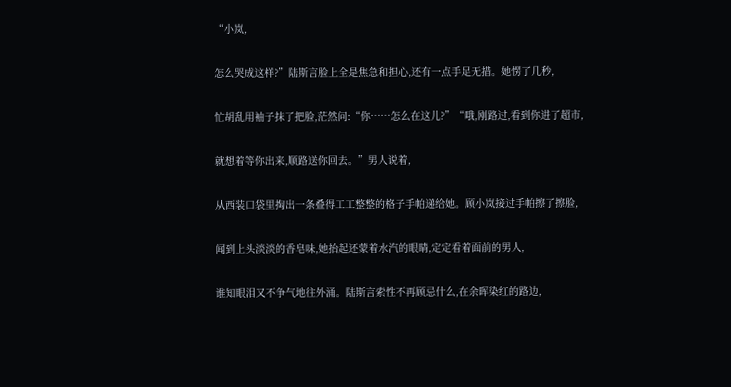“小岚,

怎么哭成这样?”陆斯言脸上全是焦急和担心,还有一点手足无措。她愣了几秒,

忙胡乱用袖子抹了把脸,茫然问:“你……怎么在这儿?”“哦,刚路过,看到你进了超市,

就想着等你出来,顺路送你回去。”男人说着,

从西装口袋里掏出一条叠得工工整整的格子手帕递给她。顾小岚接过手帕擦了擦脸,

闻到上头淡淡的香皂味,她抬起还蒙着水汽的眼睛,定定看着面前的男人,

谁知眼泪又不争气地往外涌。陆斯言索性不再顾忌什么,在余晖染红的路边,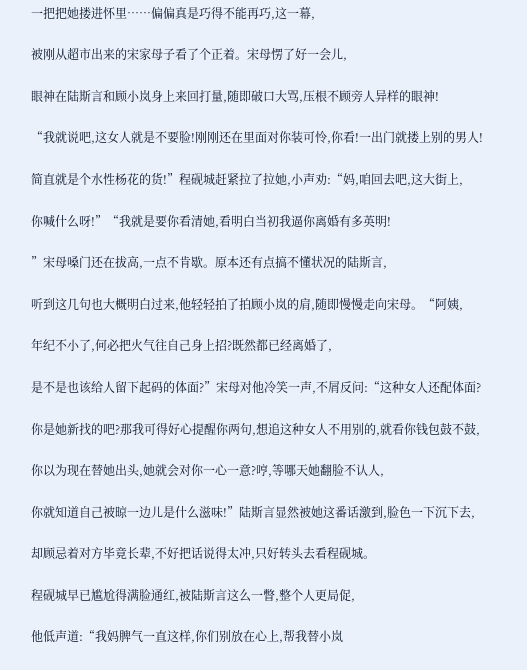一把把她搂进怀里……偏偏真是巧得不能再巧,这一幕,

被刚从超市出来的宋家母子看了个正着。宋母愣了好一会儿,

眼神在陆斯言和顾小岚身上来回打量,随即破口大骂,压根不顾旁人异样的眼神!

“我就说吧,这女人就是不要脸!刚刚还在里面对你装可怜,你看!一出门就搂上别的男人!

简直就是个水性杨花的货!”程砚城赶紧拉了拉她,小声劝:“妈,咱回去吧,这大街上,

你喊什么呀!”“我就是要你看清她,看明白当初我逼你离婚有多英明!

”宋母嗓门还在拔高,一点不肯歇。原本还有点搞不懂状况的陆斯言,

听到这几句也大概明白过来,他轻轻拍了拍顾小岚的肩,随即慢慢走向宋母。“阿姨,

年纪不小了,何必把火气往自己身上招?既然都已经离婚了,

是不是也该给人留下起码的体面?”宋母对他冷笑一声,不屑反问:“这种女人还配体面?

你是她新找的吧?那我可得好心提醒你两句,想追这种女人不用别的,就看你钱包鼓不鼓,

你以为现在替她出头,她就会对你一心一意?哼,等哪天她翻脸不认人,

你就知道自己被晾一边儿是什么滋味!”陆斯言显然被她这番话激到,脸色一下沉下去,

却顾忌着对方毕竟长辈,不好把话说得太冲,只好转头去看程砚城。

程砚城早已尴尬得满脸通红,被陆斯言这么一瞥,整个人更局促,

他低声道:“我妈脾气一直这样,你们别放在心上,帮我替小岚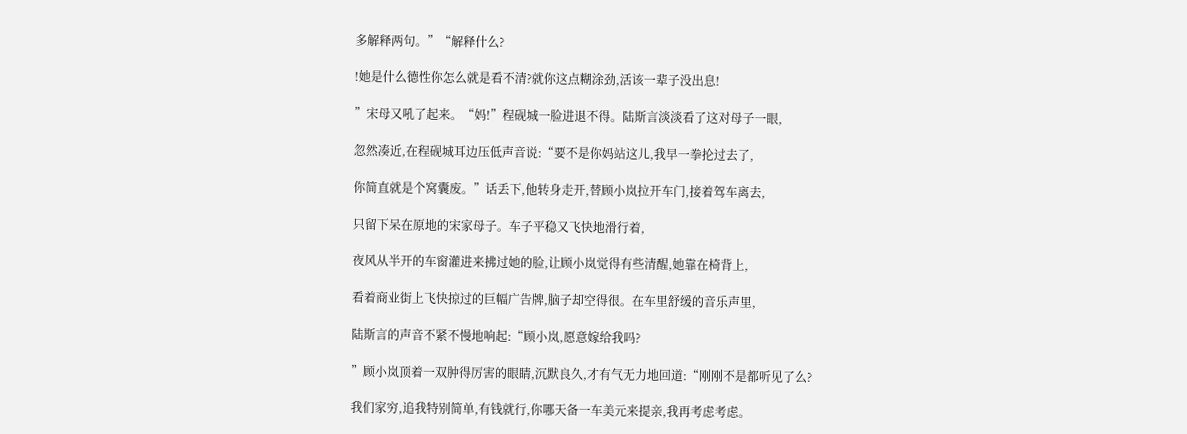多解释两句。”“解释什么?

!她是什么德性你怎么就是看不清?就你这点糊涂劲,活该一辈子没出息!

”宋母又吼了起来。“妈!”程砚城一脸进退不得。陆斯言淡淡看了这对母子一眼,

忽然凑近,在程砚城耳边压低声音说:“要不是你妈站这儿,我早一拳抡过去了,

你简直就是个窝囊废。”话丢下,他转身走开,替顾小岚拉开车门,接着驾车离去,

只留下呆在原地的宋家母子。车子平稳又飞快地滑行着,

夜风从半开的车窗灌进来拂过她的脸,让顾小岚觉得有些清醒,她靠在椅背上,

看着商业街上飞快掠过的巨幅广告牌,脑子却空得很。在车里舒缓的音乐声里,

陆斯言的声音不紧不慢地响起:“顾小岚,愿意嫁给我吗?

”顾小岚顶着一双肿得厉害的眼睛,沉默良久,才有气无力地回道:“刚刚不是都听见了么?

我们家穷,追我特别简单,有钱就行,你哪天备一车美元来提亲,我再考虑考虑。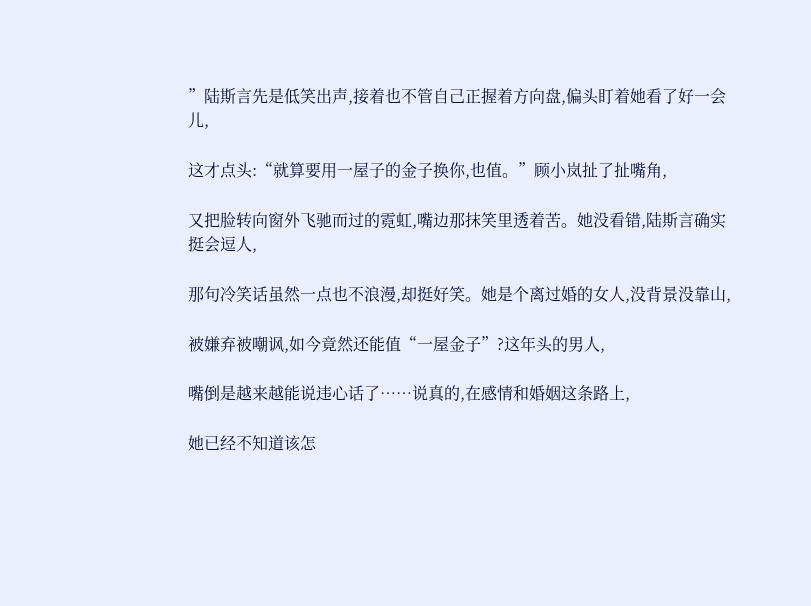”陆斯言先是低笑出声,接着也不管自己正握着方向盘,偏头盯着她看了好一会儿,

这才点头:“就算要用一屋子的金子换你,也值。”顾小岚扯了扯嘴角,

又把脸转向窗外飞驰而过的霓虹,嘴边那抹笑里透着苦。她没看错,陆斯言确实挺会逗人,

那句冷笑话虽然一点也不浪漫,却挺好笑。她是个离过婚的女人,没背景没靠山,

被嫌弃被嘲讽,如今竟然还能值“一屋金子”?这年头的男人,

嘴倒是越来越能说违心话了……说真的,在感情和婚姻这条路上,

她已经不知道该怎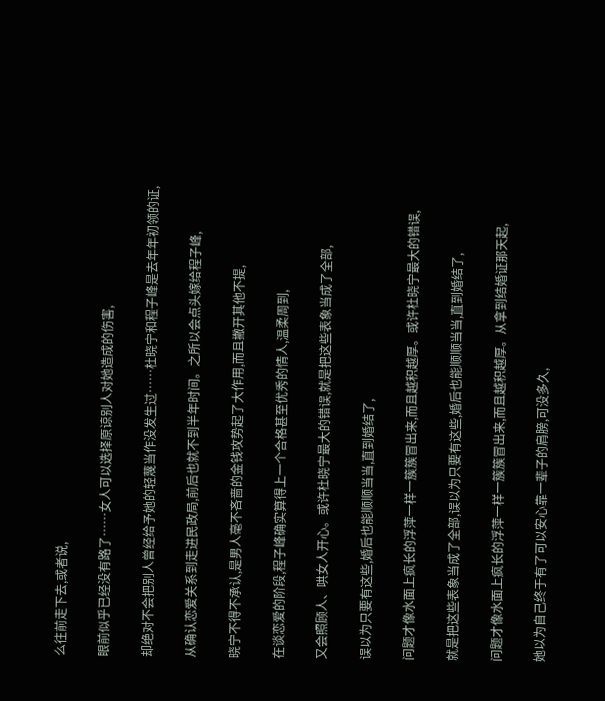么往前走下去,或者说,

眼前似乎已经没有路了……女人可以选择原谅别人对她造成的伤害,

却绝对不会把别人曾经给予她的轻蔑当作没发生过……杜晓宁和程子峰是去年年初领的证,

从确认恋爱关系到走进民政局,前后也就不到半年时间。之所以会点头嫁给程子峰,

晓宁不得不承认,是男人毫不吝啬的金钱攻势起了大作用,而且撇开其他不提,

在谈恋爱的阶段,程子峰确实算得上一个合格甚至优秀的情人,温柔周到,

又会照顾人、哄女人开心。或许杜晓宁最大的错误,就是把这些表象当成了全部,

误以为只要有这些,婚后也能顺顺当当,直到婚结了,

问题才像水面上疯长的浮萍一样一簇簇冒出来,而且越积越厚。或许杜晓宁最大的错误,

就是把这些表象当成了全部,误以为只要有这些,婚后也能顺顺当当,直到婚结了,

问题才像水面上疯长的浮萍一样一簇簇冒出来,而且越积越厚。从拿到结婚证那天起,

她以为自己终于有了可以安心靠一辈子的肩膀,可没多久,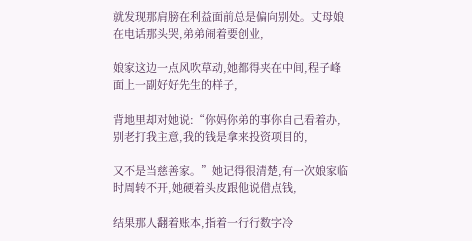就发现那肩膀在利益面前总是偏向别处。丈母娘在电话那头哭,弟弟闹着要创业,

娘家这边一点风吹草动,她都得夹在中间,程子峰面上一副好好先生的样子,

背地里却对她说:“你妈你弟的事你自己看着办,别老打我主意,我的钱是拿来投资项目的,

又不是当慈善家。”她记得很清楚,有一次娘家临时周转不开,她硬着头皮跟他说借点钱,

结果那人翻着账本,指着一行行数字冷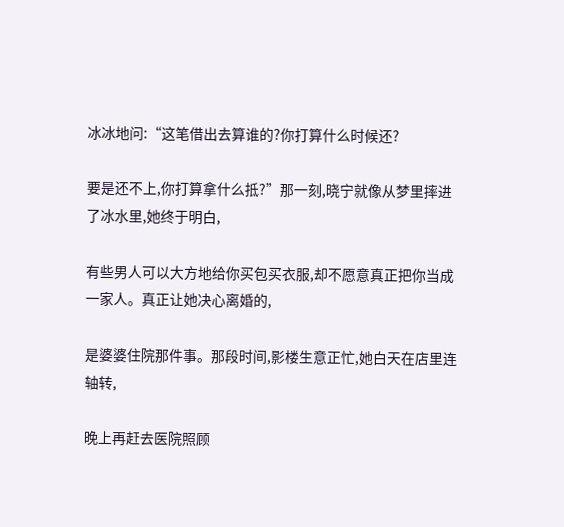冰冰地问:“这笔借出去算谁的?你打算什么时候还?

要是还不上,你打算拿什么抵?”那一刻,晓宁就像从梦里摔进了冰水里,她终于明白,

有些男人可以大方地给你买包买衣服,却不愿意真正把你当成一家人。真正让她决心离婚的,

是婆婆住院那件事。那段时间,影楼生意正忙,她白天在店里连轴转,

晚上再赶去医院照顾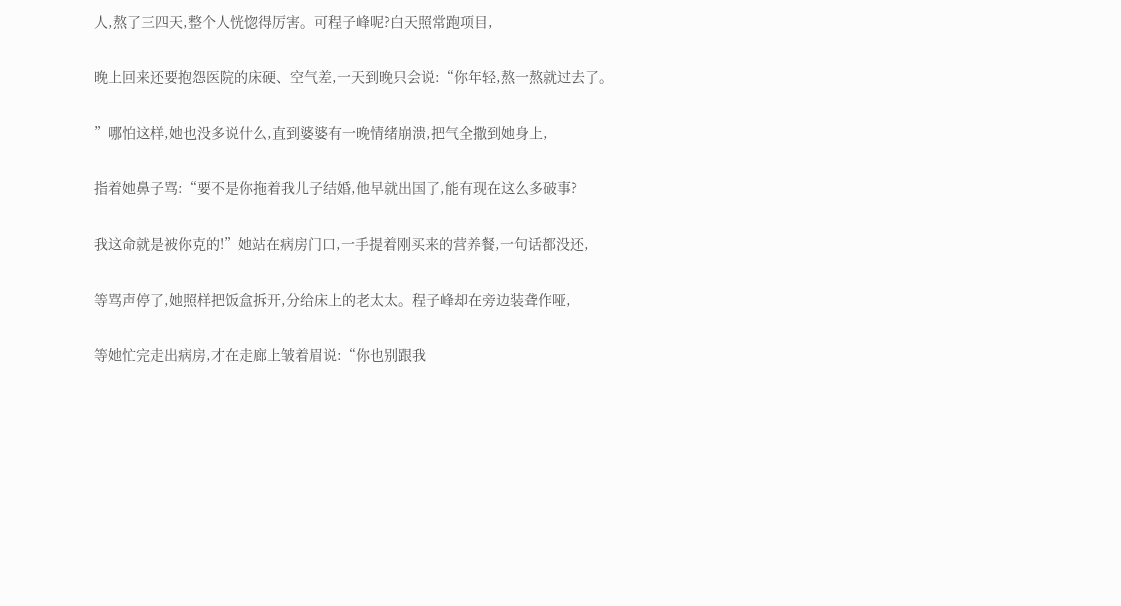人,熬了三四天,整个人恍惚得厉害。可程子峰呢?白天照常跑项目,

晚上回来还要抱怨医院的床硬、空气差,一天到晚只会说:“你年轻,熬一熬就过去了。

”哪怕这样,她也没多说什么,直到婆婆有一晚情绪崩溃,把气全撒到她身上,

指着她鼻子骂:“要不是你拖着我儿子结婚,他早就出国了,能有现在这么多破事?

我这命就是被你克的!”她站在病房门口,一手提着刚买来的营养餐,一句话都没还,

等骂声停了,她照样把饭盒拆开,分给床上的老太太。程子峰却在旁边装聋作哑,

等她忙完走出病房,才在走廊上皱着眉说:“你也别跟我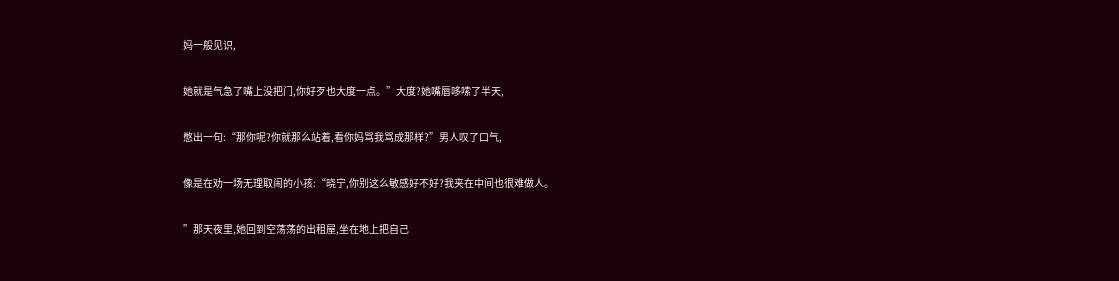妈一般见识,

她就是气急了嘴上没把门,你好歹也大度一点。”大度?她嘴唇哆嗦了半天,

憋出一句:“那你呢?你就那么站着,看你妈骂我骂成那样?”男人叹了口气,

像是在劝一场无理取闹的小孩:“晓宁,你别这么敏感好不好?我夹在中间也很难做人。

”那天夜里,她回到空荡荡的出租屋,坐在地上把自己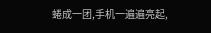蜷成一团,手机一遍遍亮起,